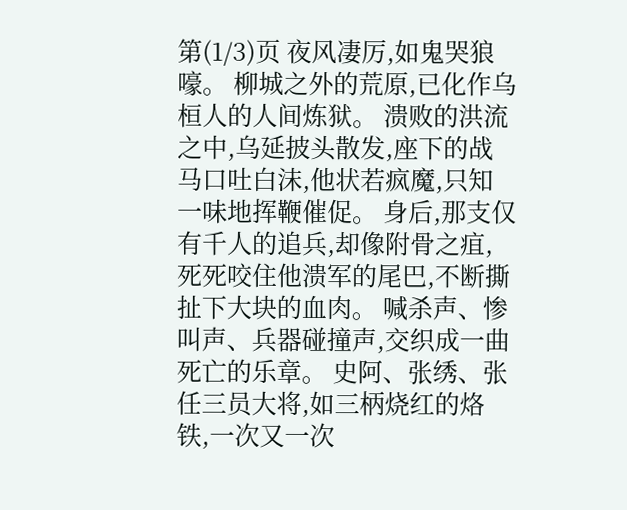第(1/3)页 夜风凄厉,如鬼哭狼嚎。 柳城之外的荒原,已化作乌桓人的人间炼狱。 溃败的洪流之中,乌延披头散发,座下的战马口吐白沫,他状若疯魔,只知一味地挥鞭催促。 身后,那支仅有千人的追兵,却像附骨之疽,死死咬住他溃军的尾巴,不断撕扯下大块的血肉。 喊杀声、惨叫声、兵器碰撞声,交织成一曲死亡的乐章。 史阿、张绣、张任三员大将,如三柄烧红的烙铁,一次又一次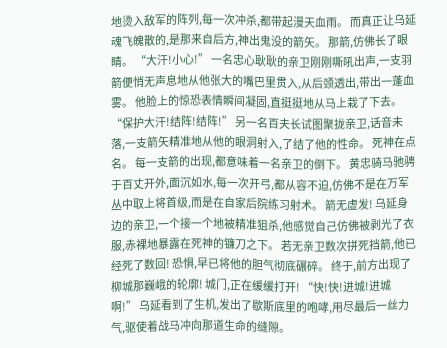地烫入敌军的阵列,每一次冲杀,都带起漫天血雨。 而真正让乌延魂飞魄散的,是那来自后方,神出鬼没的箭矢。 那箭,仿佛长了眼睛。 “大汗!小心!” 一名忠心耿耿的亲卫刚刚嘶吼出声,一支羽箭便悄无声息地从他张大的嘴巴里贯入,从后颈透出,带出一蓬血雾。 他脸上的惊恐表情瞬间凝固,直挺挺地从马上栽了下去。 “保护大汗!结阵!结阵!” 另一名百夫长试图聚拢亲卫,话音未落,一支箭矢精准地从他的眼洞射入,了结了他的性命。 死神在点名。 每一支箭的出现,都意味着一名亲卫的倒下。 黄忠骑马驰骋于百丈开外,面沉如水,每一次开弓,都从容不迫,仿佛不是在万军丛中取上将首级,而是在自家后院练习射术。 箭无虚发! 乌延身边的亲卫,一个接一个地被精准狙杀,他感觉自己仿佛被剥光了衣服,赤裸地暴露在死神的镰刀之下。 若无亲卫数次拼死挡箭,他已经死了数回! 恐惧,早已将他的胆气彻底碾碎。 终于,前方出现了柳城那巍峨的轮廓! 城门,正在缓缓打开! “快!快!进城!进城啊!” 乌延看到了生机,发出了歇斯底里的咆哮,用尽最后一丝力气,驱使着战马冲向那道生命的缝隙。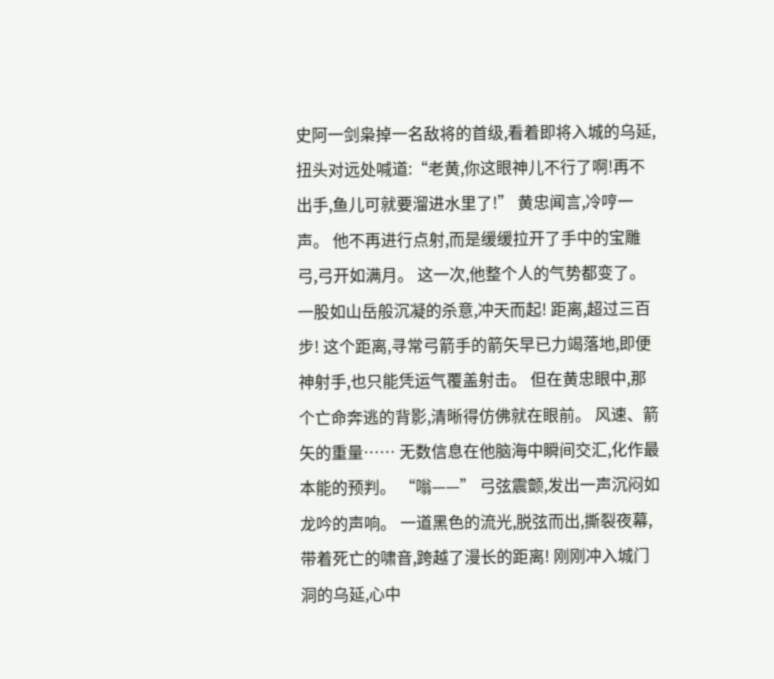史阿一剑枭掉一名敌将的首级,看着即将入城的乌延,扭头对远处喊道:“老黄,你这眼神儿不行了啊!再不出手,鱼儿可就要溜进水里了!” 黄忠闻言,冷哼一声。 他不再进行点射,而是缓缓拉开了手中的宝雕弓,弓开如满月。 这一次,他整个人的气势都变了。 一股如山岳般沉凝的杀意,冲天而起! 距离,超过三百步! 这个距离,寻常弓箭手的箭矢早已力竭落地,即便神射手,也只能凭运气覆盖射击。 但在黄忠眼中,那个亡命奔逃的背影,清晰得仿佛就在眼前。 风速、箭矢的重量…… 无数信息在他脑海中瞬间交汇,化作最本能的预判。 “嗡——” 弓弦震颤,发出一声沉闷如龙吟的声响。 一道黑色的流光,脱弦而出,撕裂夜幕,带着死亡的啸音,跨越了漫长的距离! 刚刚冲入城门洞的乌延,心中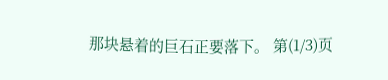那块悬着的巨石正要落下。 第(1/3)页